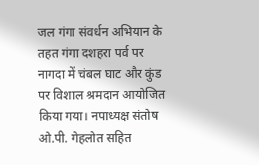जल गंगा संवर्धन अभियान के तहत गंगा दशहरा पर्व पर नागदा में चंबल घाट और कुंड पर विशाल श्रमदान आयोजित किया गया। नपाध्यक्ष संतोष ओ.पी. गेहलोत सहित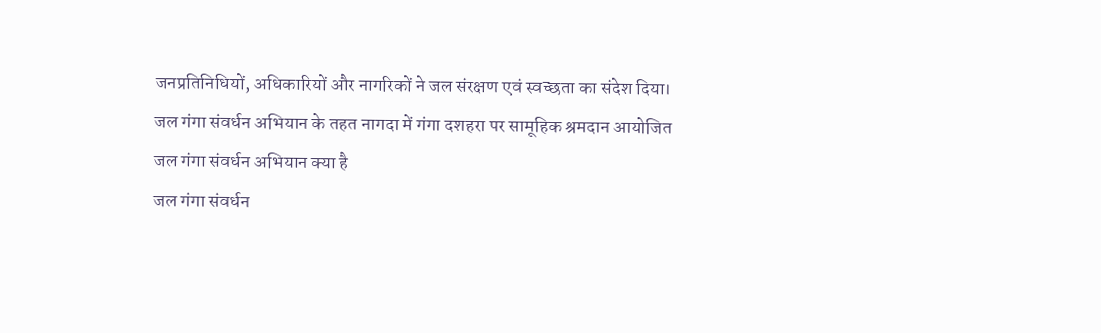जनप्रतिनिधियों, अधिकारियों और नागरिकों ने जल संरक्षण एवं स्वच्छता का संदेश दिया।
जल गंगा संवर्धन अभियान के तहत नागदा में गंगा दशहरा पर सामूहिक श्रमदान आयोजित
जल गंगा संवर्धन अभियान क्या है
जल गंगा संवर्धन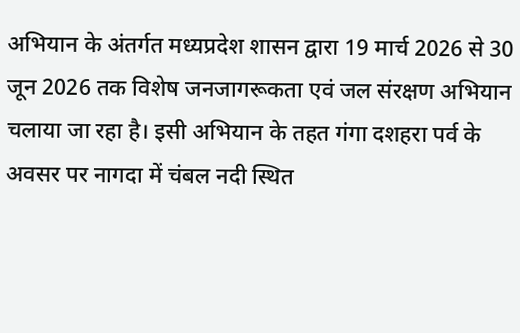अभियान के अंतर्गत मध्यप्रदेश शासन द्वारा 19 मार्च 2026 से 30 जून 2026 तक विशेष जनजागरूकता एवं जल संरक्षण अभियान चलाया जा रहा है। इसी अभियान के तहत गंगा दशहरा पर्व के अवसर पर नागदा में चंबल नदी स्थित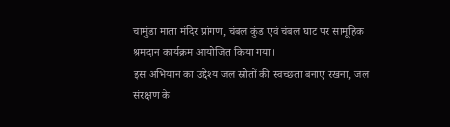चामुंडा माता मंदिर प्रांगण, चंबल कुंड एवं चंबल घाट पर सामूहिक श्रमदान कार्यक्रम आयोजित किया गया।
इस अभियान का उद्देश्य जल स्रोतों की स्वच्छता बनाए रखना, जल संरक्षण के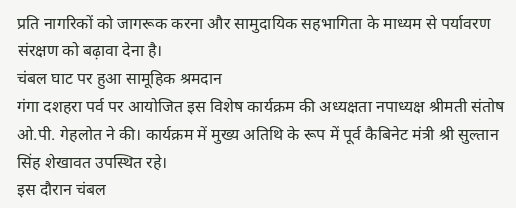प्रति नागरिकों को जागरूक करना और सामुदायिक सहभागिता के माध्यम से पर्यावरण संरक्षण को बढ़ावा देना है।
चंबल घाट पर हुआ सामूहिक श्रमदान
गंगा दशहरा पर्व पर आयोजित इस विशेष कार्यक्रम की अध्यक्षता नपाध्यक्ष श्रीमती संतोष ओ.पी. गेहलोत ने की। कार्यक्रम में मुख्य अतिथि के रूप में पूर्व कैबिनेट मंत्री श्री सुल्तान सिंह शेखावत उपस्थित रहे।
इस दौरान चंबल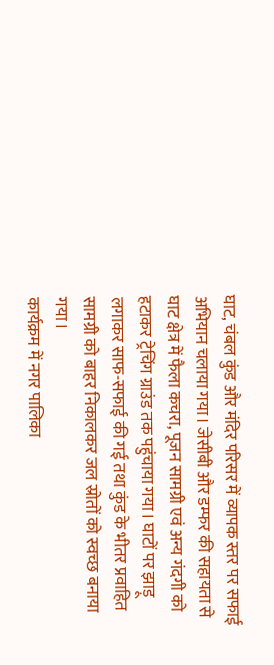घाट, चंबल कुंड और मंदिर परिसर में व्यापक स्तर पर सफाई अभियान चलाया गया। जेसीबी और डम्फर की सहायता से घाट क्षेत्र में फैला कचरा, पूजन सामग्री एवं अन्य गंदगी को हटाकर ट्रेचिंग ग्राउंड तक पहुंचाया गया। घाटों पर झाड़ू लगाकर साफ-सफाई की गई तथा कुंड के भीतर प्रवाहित सामग्री को बाहर निकालकर जल स्रोतों को स्वच्छ बनाया गया।
कार्यक्रम में नगर पालिका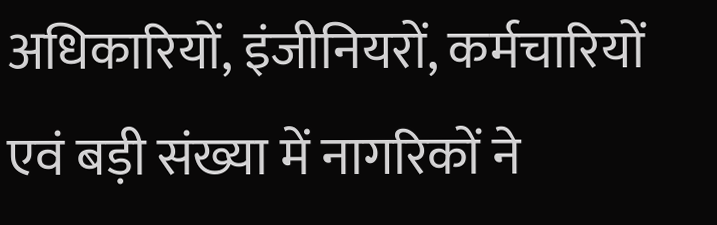अधिकारियों, इंजीनियरों, कर्मचारियों एवं बड़ी संख्या में नागरिकों ने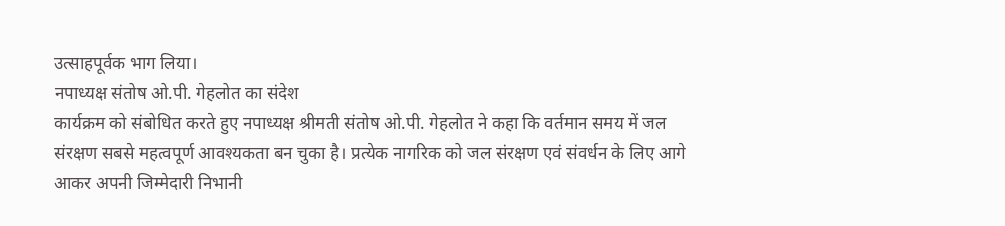उत्साहपूर्वक भाग लिया।
नपाध्यक्ष संतोष ओ.पी. गेहलोत का संदेश
कार्यक्रम को संबोधित करते हुए नपाध्यक्ष श्रीमती संतोष ओ.पी. गेहलोत ने कहा कि वर्तमान समय में जल संरक्षण सबसे महत्वपूर्ण आवश्यकता बन चुका है। प्रत्येक नागरिक को जल संरक्षण एवं संवर्धन के लिए आगे आकर अपनी जिम्मेदारी निभानी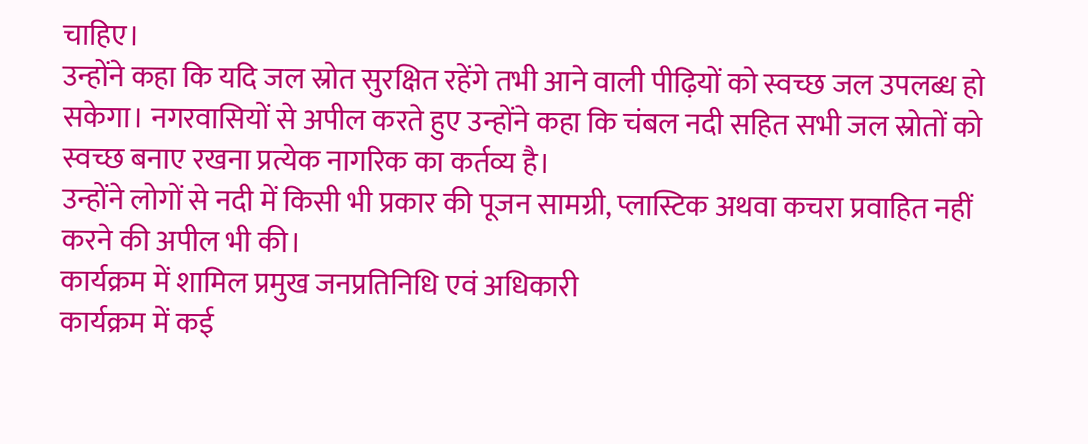चाहिए।
उन्होंने कहा कि यदि जल स्रोत सुरक्षित रहेंगे तभी आने वाली पीढ़ियों को स्वच्छ जल उपलब्ध हो सकेगा। नगरवासियों से अपील करते हुए उन्होंने कहा कि चंबल नदी सहित सभी जल स्रोतों को स्वच्छ बनाए रखना प्रत्येक नागरिक का कर्तव्य है।
उन्होंने लोगों से नदी में किसी भी प्रकार की पूजन सामग्री, प्लास्टिक अथवा कचरा प्रवाहित नहीं करने की अपील भी की।
कार्यक्रम में शामिल प्रमुख जनप्रतिनिधि एवं अधिकारी
कार्यक्रम में कई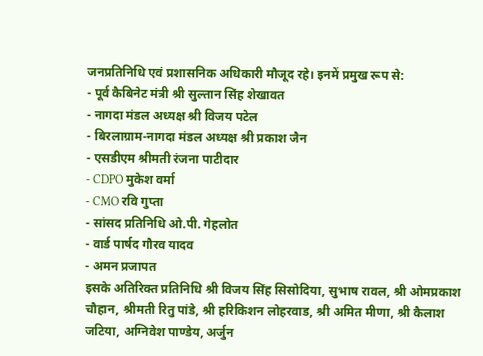जनप्रतिनिधि एवं प्रशासनिक अधिकारी मौजूद रहे। इनमें प्रमुख रूप से:
- पूर्व कैबिनेट मंत्री श्री सुल्तान सिंह शेखावत
- नागदा मंडल अध्यक्ष श्री विजय पटेल
- बिरलाग्राम-नागदा मंडल अध्यक्ष श्री प्रकाश जैन
- एसडीएम श्रीमती रंजना पाटीदार
- CDPO मुकेश वर्मा
- CMO रवि गुप्ता
- सांसद प्रतिनिधि ओ.पी. गेहलोत
- वार्ड पार्षद गौरव यादव
- अमन प्रजापत
इसके अतिरिक्त प्रतिनिधि श्री विजय सिंह सिसोदिया, सुभाष रावल, श्री ओमप्रकाश चौहान, श्रीमती रितु पांडे, श्री हरिकिशन लोहरवाड, श्री अमित मीणा, श्री कैलाश जटिया, अग्निवेश पाण्डेय, अर्जुन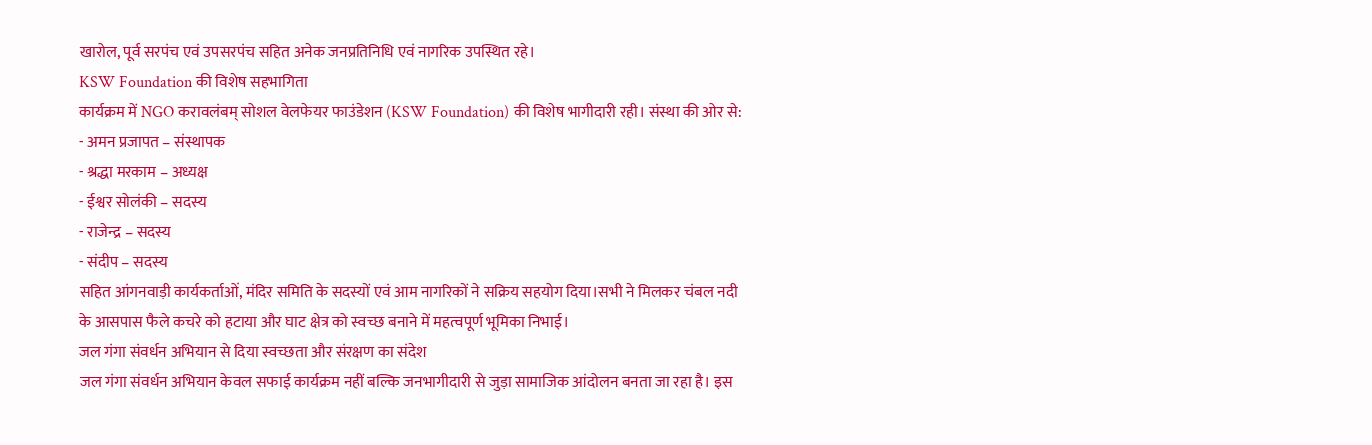खारोल, पूर्व सरपंच एवं उपसरपंच सहित अनेक जनप्रतिनिधि एवं नागरिक उपस्थित रहे।
KSW Foundation की विशेष सहभागिता
कार्यक्रम में NGO करावलंबम् सोशल वेलफेयर फाउंडेशन (KSW Foundation) की विशेष भागीदारी रही। संस्था की ओर से:
- अमन प्रजापत – संस्थापक
- श्रद्धा मरकाम – अध्यक्ष
- ईश्वर सोलंकी – सदस्य
- राजेन्द्र – सदस्य
- संदीप – सदस्य
सहित आंगनवाड़ी कार्यकर्ताओं, मंदिर समिति के सदस्यों एवं आम नागरिकों ने सक्रिय सहयोग दिया।सभी ने मिलकर चंबल नदी के आसपास फैले कचरे को हटाया और घाट क्षेत्र को स्वच्छ बनाने में महत्वपूर्ण भूमिका निभाई।
जल गंगा संवर्धन अभियान से दिया स्वच्छता और संरक्षण का संदेश
जल गंगा संवर्धन अभियान केवल सफाई कार्यक्रम नहीं बल्कि जनभागीदारी से जुड़ा सामाजिक आंदोलन बनता जा रहा है। इस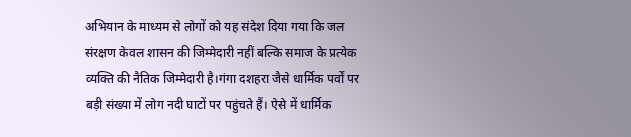अभियान के माध्यम से लोगों को यह संदेश दिया गया कि जल संरक्षण केवल शासन की जिम्मेदारी नहीं बल्कि समाज के प्रत्येक व्यक्ति की नैतिक जिम्मेदारी है।गंगा दशहरा जैसे धार्मिक पर्वों पर बड़ी संख्या में लोग नदी घाटों पर पहुंचते हैं। ऐसे में धार्मिक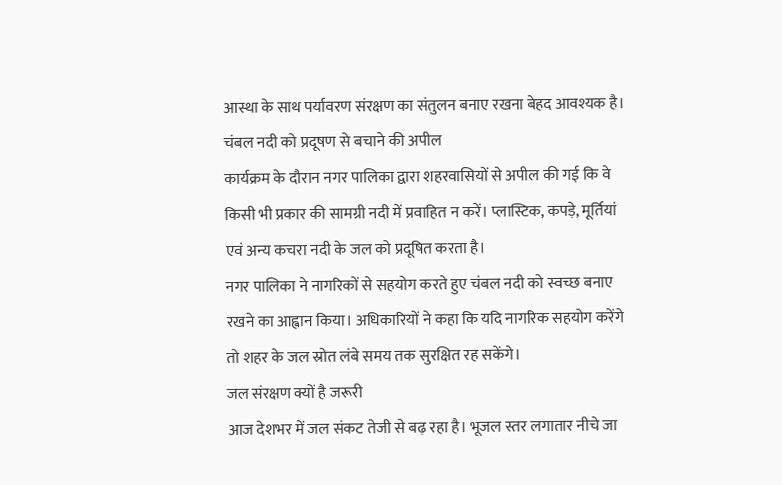आस्था के साथ पर्यावरण संरक्षण का संतुलन बनाए रखना बेहद आवश्यक है।
चंबल नदी को प्रदूषण से बचाने की अपील
कार्यक्रम के दौरान नगर पालिका द्वारा शहरवासियों से अपील की गई कि वे किसी भी प्रकार की सामग्री नदी में प्रवाहित न करें। प्लास्टिक, कपड़े, मूर्तियां एवं अन्य कचरा नदी के जल को प्रदूषित करता है।
नगर पालिका ने नागरिकों से सहयोग करते हुए चंबल नदी को स्वच्छ बनाए रखने का आह्वान किया। अधिकारियों ने कहा कि यदि नागरिक सहयोग करेंगे तो शहर के जल स्रोत लंबे समय तक सुरक्षित रह सकेंगे।
जल संरक्षण क्यों है जरूरी
आज देशभर में जल संकट तेजी से बढ़ रहा है। भूजल स्तर लगातार नीचे जा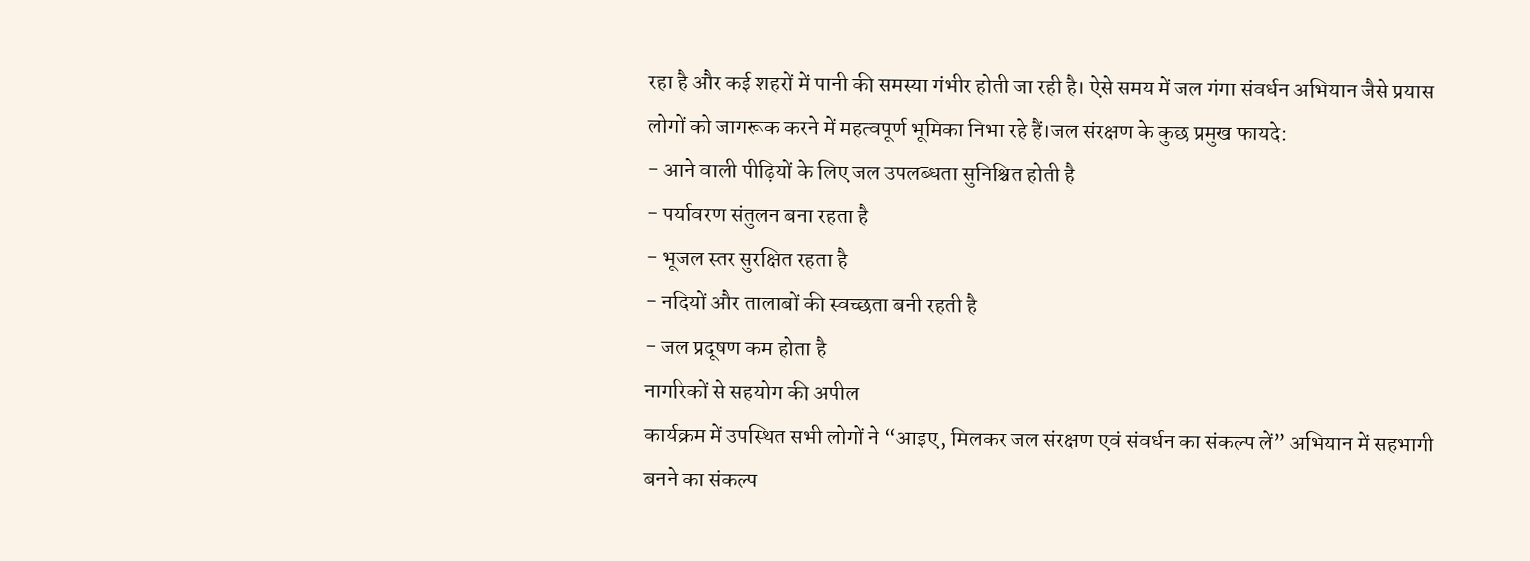रहा है और कई शहरों में पानी की समस्या गंभीर होती जा रही है। ऐसे समय में जल गंगा संवर्धन अभियान जैसे प्रयास लोगों को जागरूक करने में महत्वपूर्ण भूमिका निभा रहे हैं।जल संरक्षण के कुछ प्रमुख फायदे:
- आने वाली पीढ़ियों के लिए जल उपलब्धता सुनिश्चित होती है
- पर्यावरण संतुलन बना रहता है
- भूजल स्तर सुरक्षित रहता है
- नदियों और तालाबों की स्वच्छता बनी रहती है
- जल प्रदूषण कम होता है
नागरिकों से सहयोग की अपील
कार्यक्रम में उपस्थित सभी लोगों ने “आइए, मिलकर जल संरक्षण एवं संवर्धन का संकल्प लें” अभियान में सहभागी बनने का संकल्प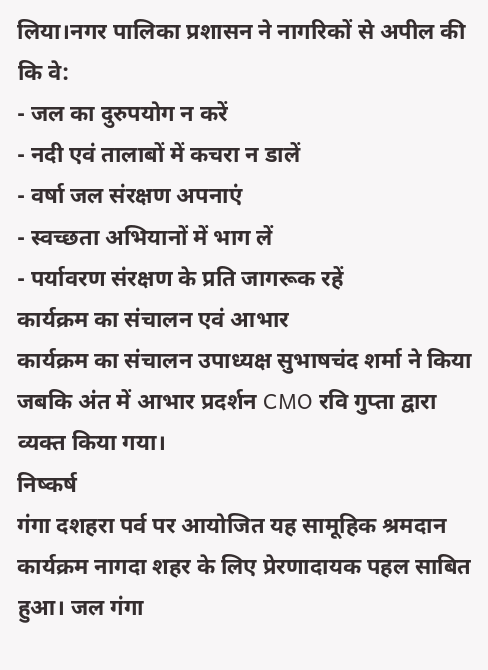लिया।नगर पालिका प्रशासन ने नागरिकों से अपील की कि वे:
- जल का दुरुपयोग न करें
- नदी एवं तालाबों में कचरा न डालें
- वर्षा जल संरक्षण अपनाएं
- स्वच्छता अभियानों में भाग लें
- पर्यावरण संरक्षण के प्रति जागरूक रहें
कार्यक्रम का संचालन एवं आभार
कार्यक्रम का संचालन उपाध्यक्ष सुभाषचंद शर्मा ने किया जबकि अंत में आभार प्रदर्शन CMO रवि गुप्ता द्वारा व्यक्त किया गया।
निष्कर्ष
गंगा दशहरा पर्व पर आयोजित यह सामूहिक श्रमदान कार्यक्रम नागदा शहर के लिए प्रेरणादायक पहल साबित हुआ। जल गंगा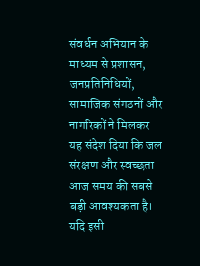संवर्धन अभियान के माध्यम से प्रशासन, जनप्रतिनिधियों, सामाजिक संगठनों और नागरिकों ने मिलकर यह संदेश दिया कि जल संरक्षण और स्वच्छता आज समय की सबसे बड़ी आवश्यकता है।
यदि इसी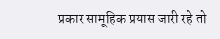प्रकार सामूहिक प्रयास जारी रहे तो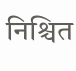निश्चित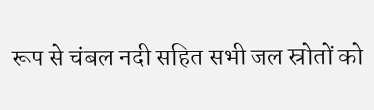रूप से चंबल नदी सहित सभी जल स्रोतों को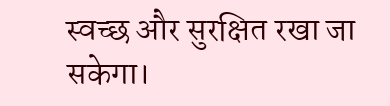स्वच्छ और सुरक्षित रखा जा सकेगा।